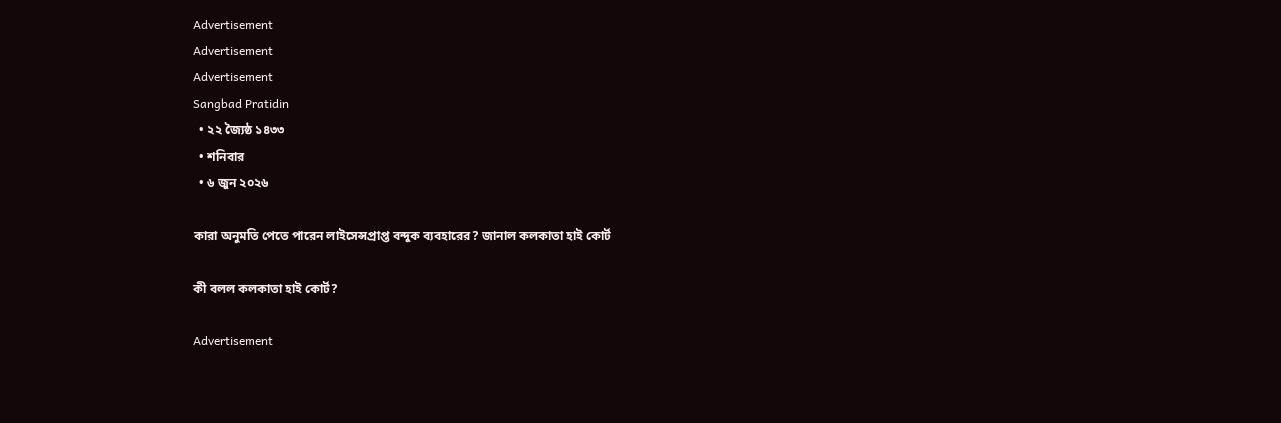Advertisement
Advertisement
Advertisement
Sangbad Pratidin
  • ২২ জ্যৈষ্ঠ ১৪৩৩
  • শনিবার
  • ৬ জুন ২০২৬

কারা অনুমতি পেতে পারেন লাইসেন্সপ্রাপ্ত বন্দুক ব্যবহারের? জানাল কলকাতা হাই কোর্ট

কী বলল কলকাতা হাই কোর্ট?

Advertisement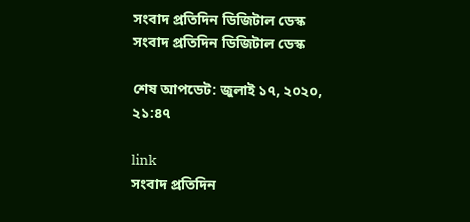সংবাদ প্রতিদিন ডিজিটাল ডেস্ক
সংবাদ প্রতিদিন ডিজিটাল ডেস্ক

শেষ আপডেট: জুলাই ১৭, ২০২০, ২১:৪৭

link
সংবাদ প্রতিদিন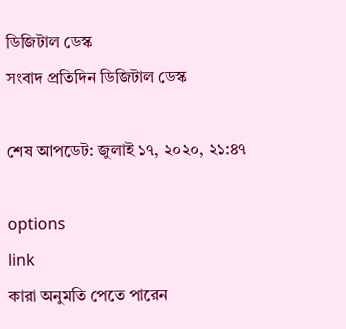ডিজিটাল ডেস্ক
সংবাদ প্রতিদিন ডিজিটাল ডেস্ক

শেষ আপডেট: জুলাই ১৭, ২০২০, ২১:৪৭

options
link
কারা অনুমতি পেতে পারেন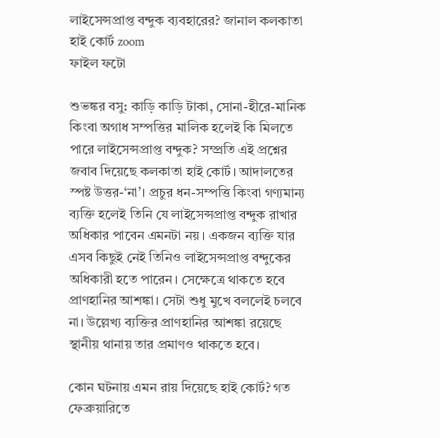লাইসেন্সপ্রাপ্ত বন্দুক ব্যবহারের? জানাল কলকাতা হাই কোর্ট zoom
ফাইল ফটো

শুভঙ্কর বসু: কাড়ি কাড়ি টাকা, সোনা-হীরে-মানিক কিংবা অগাধ সম্পত্তির মালিক হলেই কি মিলতে পারে লাইসেন্সপ্রাপ্ত বন্দুক? সম্প্রতি এই প্রশ্নের জবাব দিয়েছে কলকাতা হাই কোর্ট। আদালতের স্পষ্ট উত্তর-‘না’। প্রচুর ধন-সম্পত্তি কিংবা গণ্যমান্য ব্যক্তি হলেই তিনি যে লাইসেন্সপ্রাপ্ত বন্দুক রাখার অধিকার পাবেন এমনটা নয়। একজন ব্যক্তি যার এসব কিছুই নেই তিনিও লাইসেন্সপ্রাপ্ত বন্দুকের অধিকারী হতে পারেন। সেক্ষেত্রে থাকতে হবে প্রাণহানির আশঙ্কা। সেটা শুধু মুখে বললেই চলবে না। উল্লেখ্য ব্যক্তির প্রাণহানির আশঙ্কা রয়েছে স্থানীয় থানায় তার প্রমাণও থাকতে হবে।

কোন ঘটনায় এমন রায় দিয়েছে হাই কোর্ট? গত ফেব্রুয়ারিতে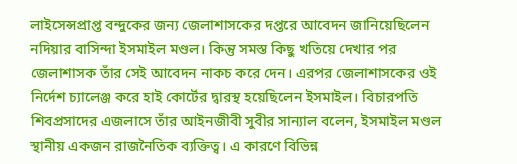লাইসেন্সপ্রাপ্ত বন্দুকের জন্য জেলাশাসকের দপ্তরে আবেদন জানিয়েছিলেন নদিয়ার বাসিন্দা ইসমাইল মণ্ডল। কিন্তু সমস্ত কিছু খতিয়ে দেখার পর জেলাশাসক তাঁর সেই আবেদন নাকচ করে দেন। এরপর জেলাশাসকের ওই নির্দেশ চ্যালেঞ্জ করে হাই কোর্টের দ্বারস্থ হয়েছিলেন ইসমাইল। বিচারপতি শিবপ্রসাদের এজলাসে তাঁর আইনজীবী সুবীর সান্যাল বলেন, ইসমাইল মণ্ডল স্থানীয় একজন রাজনৈতিক ব্যক্তিত্ব। এ কারণে বিভিন্ন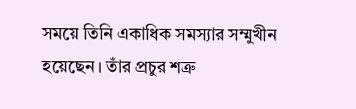সময়ে তিনি একাধিক সমস্যার সম্মুখীন হয়েছেন। তাঁর প্রচুর শত্রু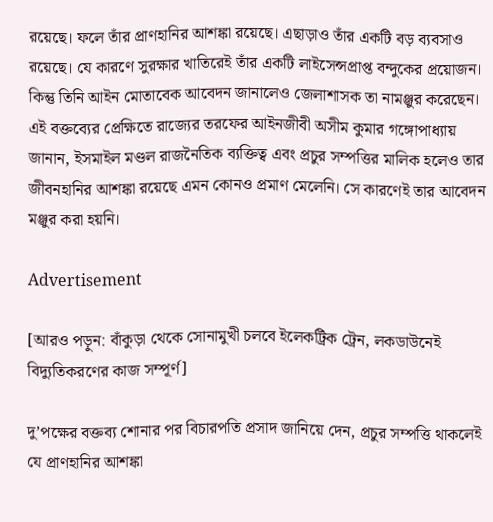রয়েছে। ফলে তাঁর প্রাণহানির আশঙ্কা রয়েছে। এছাড়াও তাঁর একটি বড় ব্যবসাও রয়েছে। যে কারণে সুরক্ষার খাতিরেই তাঁর একটি লাইসেন্সপ্রাপ্ত বন্দুকের প্রয়োজন। কিন্তু তিনি আইন মোতাবেক আবেদন জানালেও জেলাশাসক তা নামঞ্জুর করেছেন। এই বক্তব্যের প্রেক্ষিতে রাজ্যের তরফের আইনজীবী অসীম কুমার গঙ্গোপাধ্যায় জানান, ইসমাইল মণ্ডল রাজনৈতিক ব্যক্তিত্ব এবং প্রচুর সম্পত্তির মালিক হলেও তার জীবনহানির আশঙ্কা রয়েছে এমন কোনও প্রমাণ মেলেনি। সে কারণেই তার আবেদন মঞ্জুর করা হয়নি।

Advertisement

[আরও পড়ুন: বাঁকুড়া থেকে সোনামুখী চলবে ইলেকট্রিক ট্রেন, লকডাউনেই বিদ্যুতিকরণের কাজ সম্পূর্ণ]

দু’পক্ষের বক্তব্য শোনার পর বিচারপতি প্রসাদ জানিয়ে দেন, প্রচুর সম্পত্তি থাকলেই যে প্রাণহানির আশঙ্কা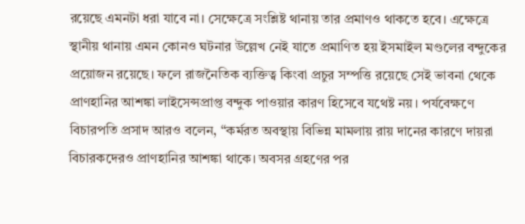রয়েছে এমনটা ধরা যাবে না। সেক্ষেত্রে সংশ্লিষ্ট থানায় তার প্রমাণও থাকতে হবে। এক্ষেত্রে স্থানীয় থানায় এমন কোনও ঘটনার উল্লেখ নেই যাতে প্রমাণিত হয় ইসমাইল মণ্ডলের বন্দুকের প্রয়োজন রয়েছে। ফলে রাজনৈতিক ব্যক্তিত্ব কিংবা প্রচুর সম্পত্তি রয়েছে সেই ভাবনা থেকে প্রাণহানির আশঙ্কা লাইসেন্সপ্রাপ্ত বন্দুক পাওয়ার কারণ হিসেবে যথেষ্ট নয়। পর্যবেক্ষণে বিচারপতি প্রসাদ আরও বলেন, “কর্মরত অবস্থায় বিভিন্ন মামলায় রায় দানের কারণে দায়রা বিচারকদেরও প্রাণহানির আশঙ্কা থাকে। অবসর গ্রহণের পর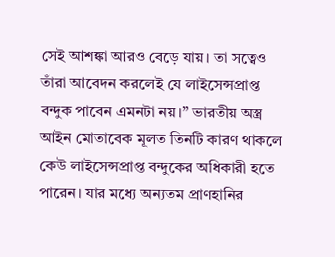সেই আশঙ্কা আরও বেড়ে যায়। তা সত্বেও তাঁরা আবেদন করলেই যে লাইসেন্সপ্রাপ্ত বন্দুক পাবেন এমনটা নয়।” ভারতীয় অস্ত্র আইন মোতাবেক মূলত তিনটি কারণ থাকলে কেউ লাইসেন্সপ্রাপ্ত বন্দুকের অধিকারী হতে পারেন। যার মধ্যে অন্যতম প্রাণহানির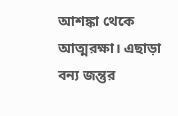আশঙ্কা থেকে আত্মরক্ষা। এছাড়া বন্য জন্তুর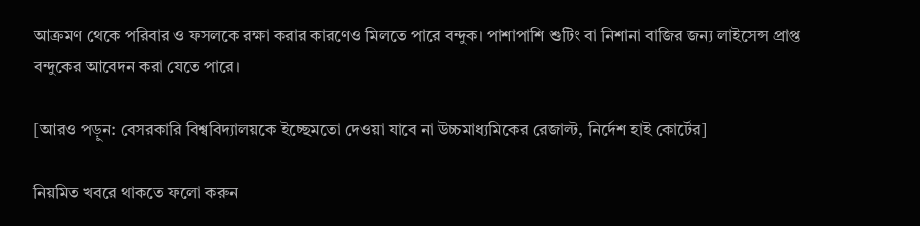আক্রমণ থেকে পরিবার ও ফসলকে রক্ষা করার কারণেও মিলতে পারে বন্দুক। পাশাপাশি শুটিং বা নিশানা বাজির জন্য লাইসেন্স প্রাপ্ত বন্দুকের আবেদন করা যেতে পারে।

[আরও পড়ুন: বেসরকারি বিশ্ববিদ্যালয়কে ইচ্ছেমতো দেওয়া যাবে না উচ্চমাধ্যমিকের রেজাল্ট, নির্দেশ হাই কোর্টের]

নিয়মিত খবরে থাকতে ফলো করুন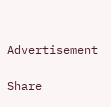Advertisement

Share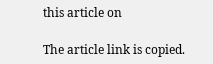this article on

The article link is copied.